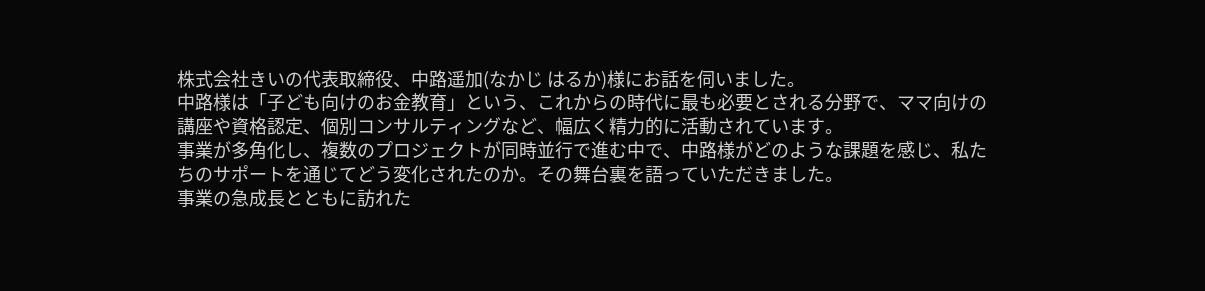株式会社きいの代表取締役、中路遥加(なかじ はるか)様にお話を伺いました。
中路様は「子ども向けのお金教育」という、これからの時代に最も必要とされる分野で、ママ向けの講座や資格認定、個別コンサルティングなど、幅広く精力的に活動されています。
事業が多角化し、複数のプロジェクトが同時並行で進む中で、中路様がどのような課題を感じ、私たちのサポートを通じてどう変化されたのか。その舞台裏を語っていただきました。
事業の急成長とともに訪れた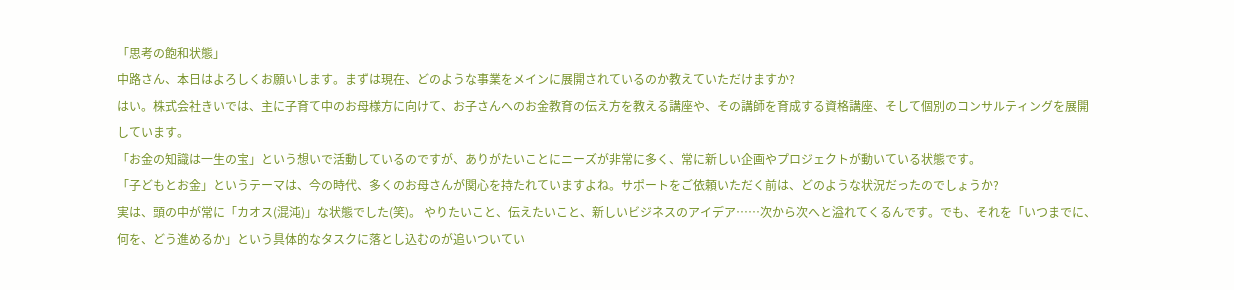「思考の飽和状態」
中路さん、本日はよろしくお願いします。まずは現在、どのような事業をメインに展開されているのか教えていただけますか?
はい。株式会社きいでは、主に子育て中のお母様方に向けて、お子さんへのお金教育の伝え方を教える講座や、その講師を育成する資格講座、そして個別のコンサルティングを展開しています。
「お金の知識は一生の宝」という想いで活動しているのですが、ありがたいことにニーズが非常に多く、常に新しい企画やプロジェクトが動いている状態です。
「子どもとお金」というテーマは、今の時代、多くのお母さんが関心を持たれていますよね。サポートをご依頼いただく前は、どのような状況だったのでしょうか?
実は、頭の中が常に「カオス(混沌)」な状態でした(笑)。 やりたいこと、伝えたいこと、新しいビジネスのアイデア……次から次へと溢れてくるんです。でも、それを「いつまでに、何を、どう進めるか」という具体的なタスクに落とし込むのが追いついてい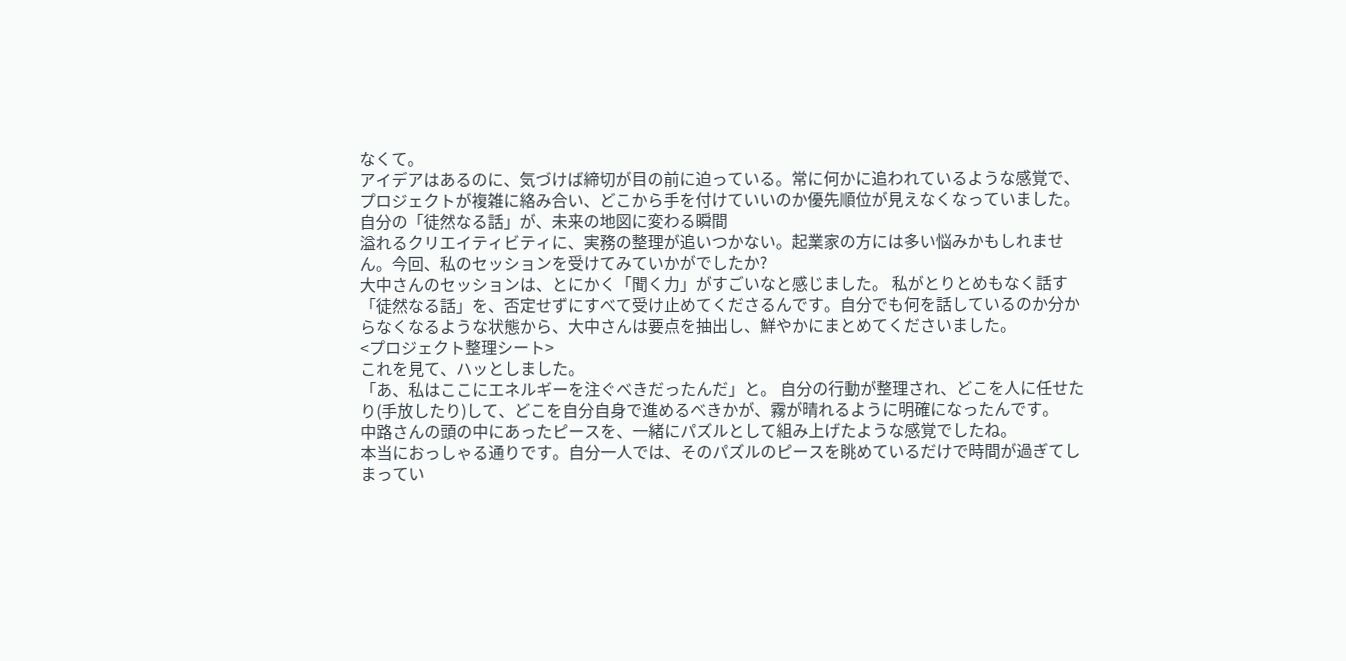なくて。
アイデアはあるのに、気づけば締切が目の前に迫っている。常に何かに追われているような感覚で、プロジェクトが複雑に絡み合い、どこから手を付けていいのか優先順位が見えなくなっていました。
自分の「徒然なる話」が、未来の地図に変わる瞬間
溢れるクリエイティビティに、実務の整理が追いつかない。起業家の方には多い悩みかもしれません。今回、私のセッションを受けてみていかがでしたか?
大中さんのセッションは、とにかく「聞く力」がすごいなと感じました。 私がとりとめもなく話す「徒然なる話」を、否定せずにすべて受け止めてくださるんです。自分でも何を話しているのか分からなくなるような状態から、大中さんは要点を抽出し、鮮やかにまとめてくださいました。
<プロジェクト整理シート>
これを見て、ハッとしました。
「あ、私はここにエネルギーを注ぐべきだったんだ」と。 自分の行動が整理され、どこを人に任せたり(手放したり)して、どこを自分自身で進めるべきかが、霧が晴れるように明確になったんです。
中路さんの頭の中にあったピースを、一緒にパズルとして組み上げたような感覚でしたね。
本当におっしゃる通りです。自分一人では、そのパズルのピースを眺めているだけで時間が過ぎてしまってい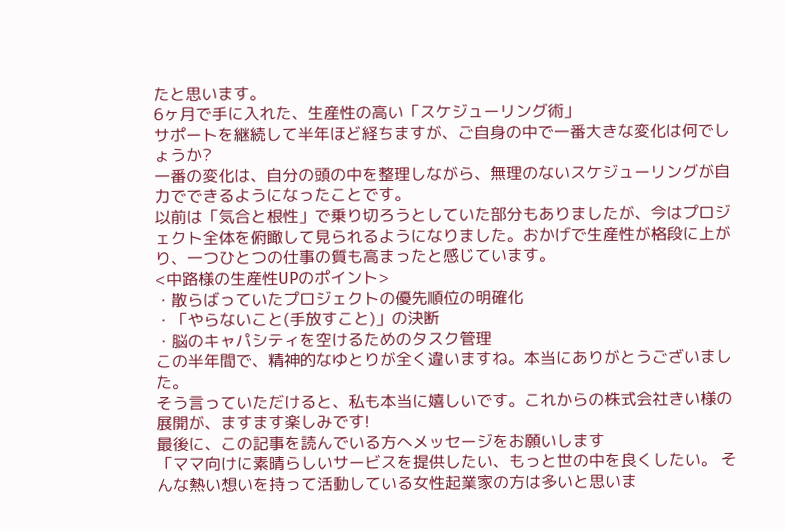たと思います。
6ヶ月で手に入れた、生産性の高い「スケジューリング術」
サポートを継続して半年ほど経ちますが、ご自身の中で一番大きな変化は何でしょうか?
一番の変化は、自分の頭の中を整理しながら、無理のないスケジューリングが自力でできるようになったことです。
以前は「気合と根性」で乗り切ろうとしていた部分もありましたが、今はプロジェクト全体を俯瞰して見られるようになりました。おかげで生産性が格段に上がり、一つひとつの仕事の質も高まったと感じています。
<中路様の生産性UPのポイント>
・散らばっていたプロジェクトの優先順位の明確化
・「やらないこと(手放すこと)」の決断
・脳のキャパシティを空けるためのタスク管理
この半年間で、精神的なゆとりが全く違いますね。本当にありがとうございました。
そう言っていただけると、私も本当に嬉しいです。これからの株式会社きい様の展開が、ますます楽しみです!
最後に、この記事を読んでいる方へメッセージをお願いします
「ママ向けに素晴らしいサービスを提供したい、もっと世の中を良くしたい。 そんな熱い想いを持って活動している女性起業家の方は多いと思いま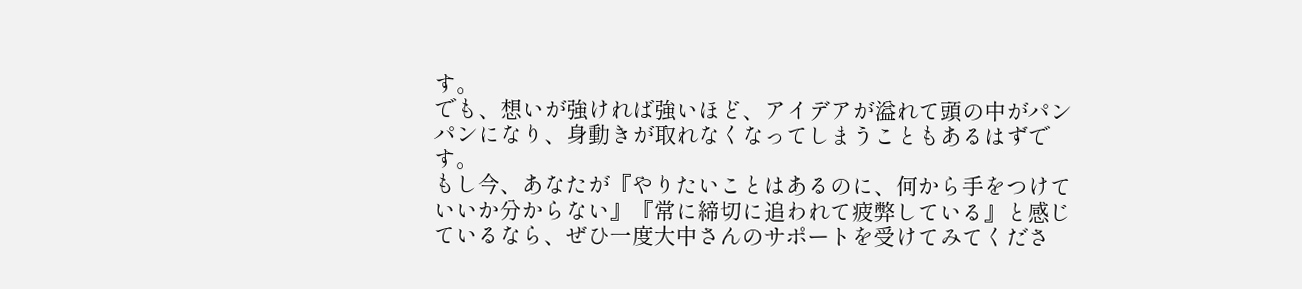す。
でも、想いが強ければ強いほど、アイデアが溢れて頭の中がパンパンになり、身動きが取れなくなってしまうこともあるはずです。
もし今、あなたが『やりたいことはあるのに、何から手をつけていいか分からない』『常に締切に追われて疲弊している』と感じているなら、ぜひ一度大中さんのサポートを受けてみてくださ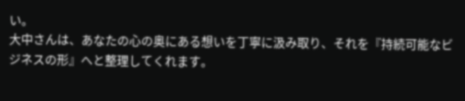い。
大中さんは、あなたの心の奥にある想いを丁寧に汲み取り、それを『持続可能なビジネスの形』へと整理してくれます。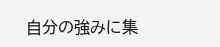自分の強みに集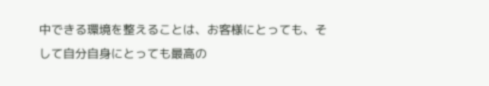中できる環境を整えることは、お客様にとっても、そして自分自身にとっても最高の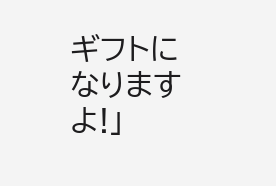ギフトになりますよ!」